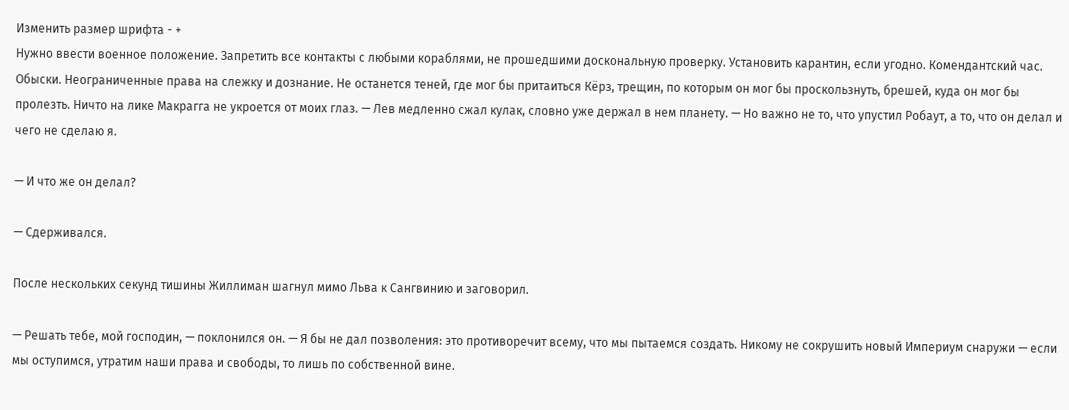Изменить размер шрифта - +
Нужно ввести военное положение. Запретить все контакты с любыми кораблями, не прошедшими доскональную проверку. Установить карантин, если угодно. Комендантский час. Обыски. Неограниченные права на слежку и дознание. Не останется теней, где мог бы притаиться Кёрз, трещин, по которым он мог бы проскользнуть, брешей, куда он мог бы пролезть. Ничто на лике Макрагга не укроется от моих глаз. — Лев медленно сжал кулак, словно уже держал в нем планету. — Но важно не то, что упустил Робаут, а то, что он делал и чего не сделаю я.

— И что же он делал?

— Сдерживался.

После нескольких секунд тишины Жиллиман шагнул мимо Льва к Сангвинию и заговорил.

— Решать тебе, мой господин, — поклонился он. — Я бы не дал позволения: это противоречит всему, что мы пытаемся создать. Никому не сокрушить новый Империум снаружи — если мы оступимся, утратим наши права и свободы, то лишь по собственной вине.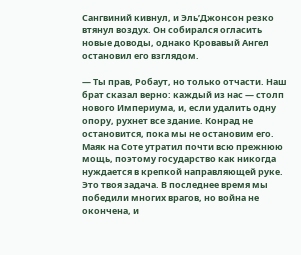Сангвиний кивнул, и Эль’Джонсон резко втянул воздух. Он собирался огласить новые доводы, однако Кровавый Ангел остановил его взглядом.

— Ты прав, Робаут, но только отчасти. Наш брат сказал верно: каждый из нас — столп нового Империума, и, если удалить одну опору, рухнет все здание. Конрад не остановится, пока мы не остановим его. Маяк на Соте утратил почти всю прежнюю мощь, поэтому государство как никогда нуждается в крепкой направляющей руке. Это твоя задача. В последнее время мы победили многих врагов, но война не окончена, и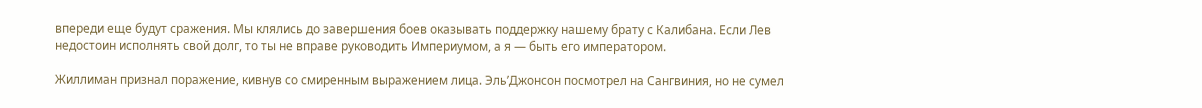впереди еще будут сражения. Мы клялись до завершения боев оказывать поддержку нашему брату с Калибана. Если Лев недостоин исполнять свой долг, то ты не вправе руководить Империумом, а я — быть его императором.

Жиллиман признал поражение, кивнув со смиренным выражением лица. Эль’Джонсон посмотрел на Сангвиния, но не сумел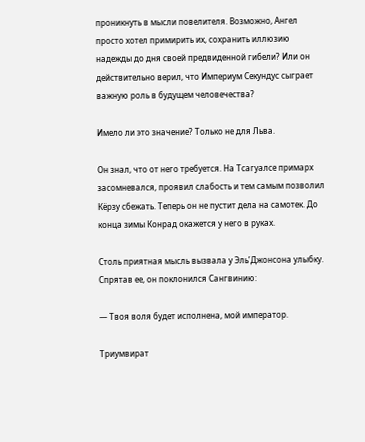проникнуть в мысли повелителя. Возможно, Ангел просто хотел примирить их, сохранить иллюзию надежды до дня своей предвиденной гибели? Или он действительно верил, что Империум Секундус сыграет важную роль в будущем человечества?

Имело ли это значение? Только не для Льва.

Он знал, что от него требуется. На Тсагуалсе примарх засомневался, проявил слабость и тем самым позволил Кёрзу сбежать. Теперь он не пустит дела на самотек. До конца зимы Конрад окажется у него в руках.

Столь приятная мысль вызвала у Эль’Джонсона улыбку. Спрятав ее, он поклонился Сангвинию:

— Твоя воля будет исполнена, мой император.

Триумвират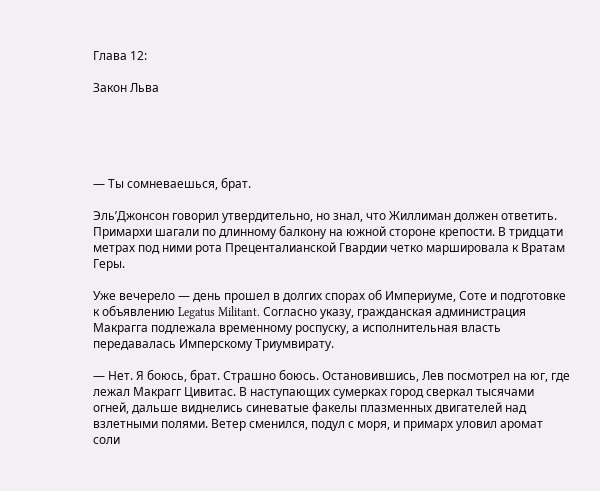Глава 12:

Закон Льва





— Ты сомневаешься, брат.

Эль’Джонсон говорил утвердительно, но знал, что Жиллиман должен ответить. Примархи шагали по длинному балкону на южной стороне крепости. В тридцати метрах под ними рота Преценталианской Гвардии четко маршировала к Вратам Геры.

Уже вечерело — день прошел в долгих спорах об Империуме, Соте и подготовке к объявлению Legatus Militant. Согласно указу, гражданская администрация Макрагга подлежала временному роспуску, а исполнительная власть передавалась Имперскому Триумвирату.

— Нет. Я боюсь, брат. Страшно боюсь. Остановившись, Лев посмотрел на юг, где лежал Макрагг Цивитас. В наступающих сумерках город сверкал тысячами огней, дальше виднелись синеватые факелы плазменных двигателей над взлетными полями. Ветер сменился, подул с моря, и примарх уловил аромат соли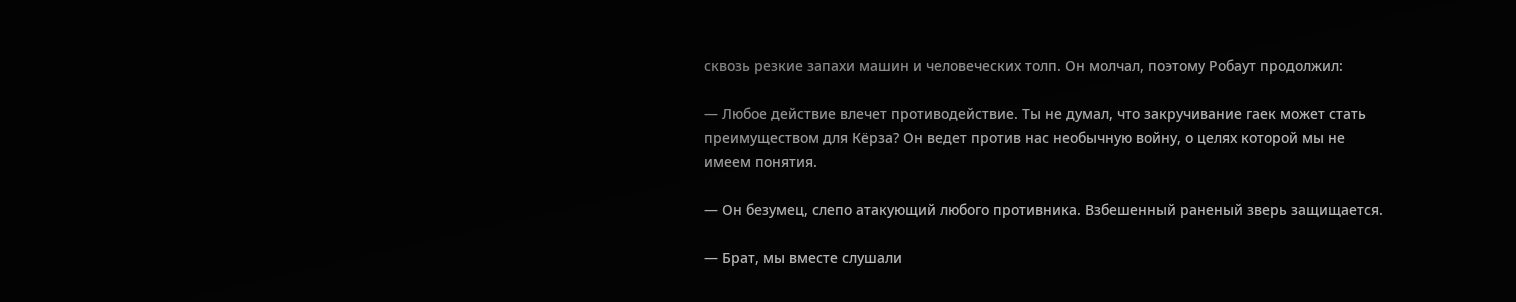сквозь резкие запахи машин и человеческих толп. Он молчал, поэтому Робаут продолжил:

— Любое действие влечет противодействие. Ты не думал, что закручивание гаек может стать преимуществом для Кёрза? Он ведет против нас необычную войну, о целях которой мы не имеем понятия.

— Он безумец, слепо атакующий любого противника. Взбешенный раненый зверь защищается.

— Брат, мы вместе слушали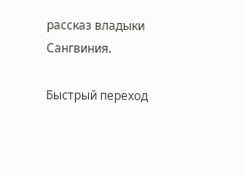рассказ владыки Сангвиния.

Быстрый переход